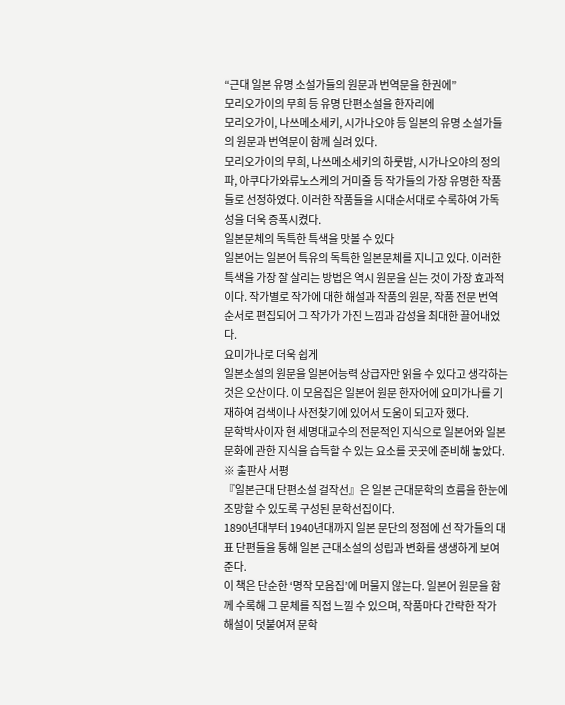“근대 일본 유명 소설가들의 원문과 번역문을 한권에”
모리오가이의 무희 등 유명 단편소설을 한자리에
모리오가이, 나쓰메소세키, 시가나오야 등 일본의 유명 소설가들의 원문과 번역문이 함께 실려 있다.
모리오가이의 무희, 나쓰메소세키의 하룻밤, 시가나오야의 정의파, 아쿠다가와류노스케의 거미줄 등 작가들의 가장 유명한 작품들로 선정하였다. 이러한 작품들을 시대순서대로 수록하여 가독성을 더욱 증폭시켰다.
일본문체의 독특한 특색을 맛볼 수 있다
일본어는 일본어 특유의 독특한 일본문체를 지니고 있다. 이러한 특색을 가장 잘 살리는 방법은 역시 원문을 싣는 것이 가장 효과적이다. 작가별로 작가에 대한 해설과 작품의 원문, 작품 전문 번역 순서로 편집되어 그 작가가 가진 느낌과 감성을 최대한 끌어내었다.
요미가나로 더욱 쉽게
일본소설의 원문을 일본어능력 상급자만 읽을 수 있다고 생각하는 것은 오산이다. 이 모음집은 일본어 원문 한자어에 요미가나를 기재하여 검색이나 사전찾기에 있어서 도움이 되고자 했다.
문학박사이자 현 세명대교수의 전문적인 지식으로 일본어와 일본문화에 관한 지식을 습득할 수 있는 요소를 곳곳에 준비해 놓았다.
※ 출판사 서평
『일본근대 단편소설 걸작선』은 일본 근대문학의 흐름을 한눈에 조망할 수 있도록 구성된 문학선집이다.
1890년대부터 1940년대까지 일본 문단의 정점에 선 작가들의 대표 단편들을 통해 일본 근대소설의 성립과 변화를 생생하게 보여준다.
이 책은 단순한 ‘명작 모음집’에 머물지 않는다. 일본어 원문을 함께 수록해 그 문체를 직접 느낄 수 있으며, 작품마다 간략한 작가 해설이 덧붙여져 문학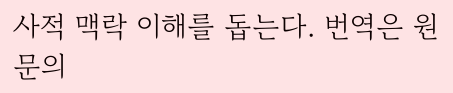사적 맥락 이해를 돕는다. 번역은 원문의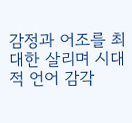감정과 어조를 최대한 살리며 시대적 언어 감각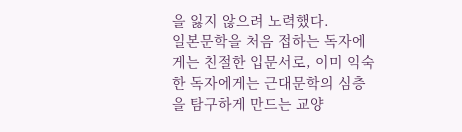을 잃지 않으려 노력했다.
일본문학을 처음 접하는 독자에게는 친절한 입문서로, 이미 익숙한 독자에게는 근대문학의 심층을 탐구하게 만드는 교양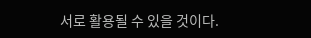서로 활용될 수 있을 것이다.